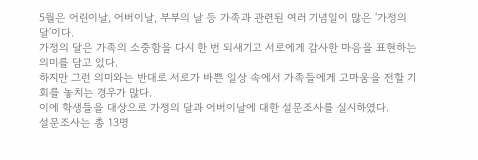5월은 어린이날, 어버이날, 부부의 날 등 가족과 관련된 여러 기념일이 많은 '가정의 달'이다.
가정의 달은 가족의 소중함을 다시 한 번 되새기고 서로에게 감사한 마음을 표현하는 의미를 담고 있다.
하지만 그런 의미와는 반대로 서로가 바쁜 일상 속에서 가족들에게 고마움을 전할 기회를 놓치는 경우가 많다.
이에 학생들을 대상으로 가정의 달과 어버이날에 대한 설문조사를 실시하였다.
설문조사는 총 13명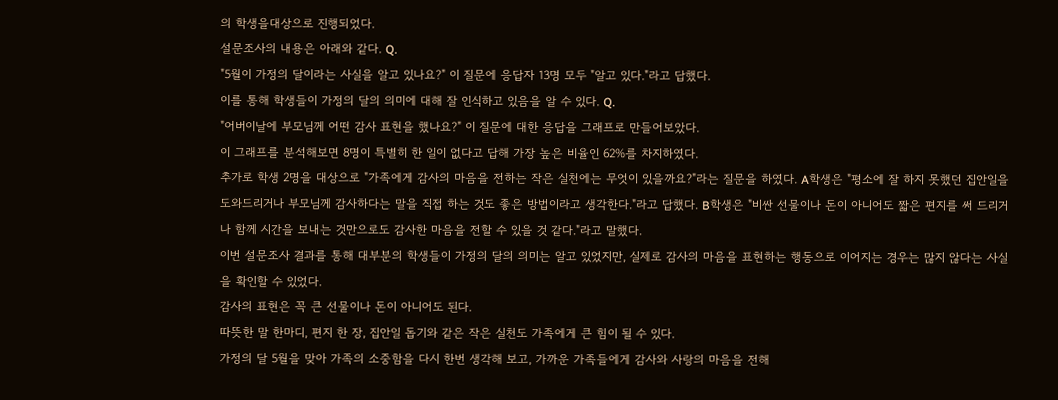의 학생을대상으로 진행되었다.
설문조사의 내용은 아래와 같다. Q.
"5월이 가정의 달이라는 사실을 알고 있나요?" 이 질문에 응답자 13명 모두 "알고 있다."라고 답했다.
이를 통해 학생들이 가정의 달의 의미에 대해 잘 인식하고 있음을 알 수 있다. Q.
"어버이날에 부모님께 어떤 감사 표현을 했나요?" 이 질문에 대한 응답을 그래프로 만들어보았다.
이 그래프를 분석해보면 8명이 특별히 한 일이 없다고 답해 가장 높은 비율인 62%를 차지하였다.
추가로 학생 2명을 대상으로 "가족에게 감사의 마음을 전하는 작은 실천에는 무엇이 있을까요?"라는 질문을 하였다. A학생은 "평소에 잘 하지 못했던 집안일을 도와드리거나 부모님께 감사하다는 말을 직접 하는 것도 좋은 방법이라고 생각한다."라고 답했다. B학생은 "비싼 선물이나 돈이 아니어도 짧은 편지를 써 드리거나 함께 시간을 보내는 것만으로도 감사한 마음을 전할 수 있을 것 같다."라고 말했다.
이번 설문조사 결과를 통해 대부분의 학생들이 가정의 달의 의미는 알고 있었지만, 실제로 감사의 마음을 표현하는 행동으로 이어지는 경우는 많지 않다는 사실을 확인할 수 있었다.
감사의 표현은 꼭 큰 선물이나 돈이 아니어도 된다.
따뜻한 말 한마디, 편지 한 장, 집안일 돕기와 같은 작은 실천도 가족에게 큰 힘이 될 수 있다.
가정의 달 5월을 맞아 가족의 소중함을 다시 한번 생각해 보고, 가까운 가족들에게 감사와 사랑의 마음을 전해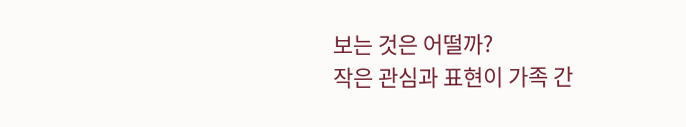보는 것은 어떨까?
작은 관심과 표현이 가족 간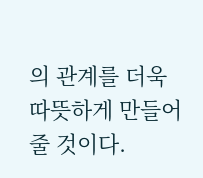의 관계를 더욱 따뜻하게 만들어 줄 것이다.